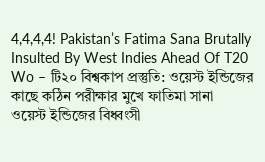4,4,4,4! Pakistan’s Fatima Sana Brutally Insulted By West Indies Ahead Of T20 Wo – টি২০ বিশ্বকাপ প্রস্তুতি: ওয়েস্ট ইন্ডিজের কাছে কঠিন পরীক্ষার মুখে ফাতিমা সানা
ওয়েস্ট ইন্ডিজের বিধ্বংসী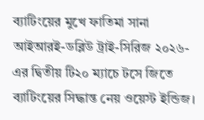ব্যাটিংয়ের মুখে ফাতিমা সানা
আইআরই-ডব্লিউ ট্রাই-সিরিজ ২০২৬-এর দ্বিতীয় টি২০ ম্যাচে টসে জিতে ব্যাটিংয়ের সিদ্ধান্ত নেয় ওয়েস্ট ইন্ডিজ।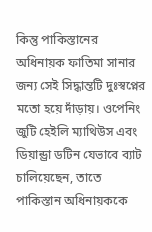কিন্তু পাকিস্তানের অধিনায়ক ফাতিমা সানার জন্য সেই সিদ্ধান্তটি দুঃস্বপ্নের মতো হয়ে দাঁড়ায়। ওপেনিং জুটি হেইলি ম্যাথিউস এবং ডিয়ান্ড্রা ডটিন যেভাবে ব্যাট চালিয়েছেন, তাতে পাকিস্তান অধিনায়ককে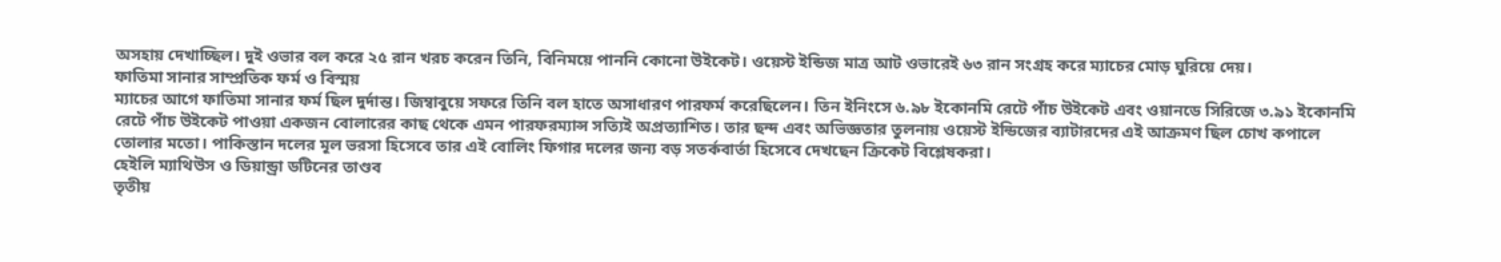অসহায় দেখাচ্ছিল। দুই ওভার বল করে ২৫ রান খরচ করেন তিনি, বিনিময়ে পাননি কোনো উইকেট। ওয়েস্ট ইন্ডিজ মাত্র আট ওভারেই ৬৩ রান সংগ্রহ করে ম্যাচের মোড় ঘুরিয়ে দেয়।
ফাতিমা সানার সাম্প্রতিক ফর্ম ও বিস্ময়
ম্যাচের আগে ফাতিমা সানার ফর্ম ছিল দুর্দান্ত। জিম্বাবুয়ে সফরে তিনি বল হাতে অসাধারণ পারফর্ম করেছিলেন। তিন ইনিংসে ৬.৯৮ ইকোনমি রেটে পাঁচ উইকেট এবং ওয়ানডে সিরিজে ৩.৯১ ইকোনমি রেটে পাঁচ উইকেট পাওয়া একজন বোলারের কাছ থেকে এমন পারফরম্যান্স সত্যিই অপ্রত্যাশিত। তার ছন্দ এবং অভিজ্ঞতার তুলনায় ওয়েস্ট ইন্ডিজের ব্যাটারদের এই আক্রমণ ছিল চোখ কপালে তোলার মতো। পাকিস্তান দলের মূল ভরসা হিসেবে তার এই বোলিং ফিগার দলের জন্য বড় সতর্কবার্তা হিসেবে দেখছেন ক্রিকেট বিশ্লেষকরা।
হেইলি ম্যাথিউস ও ডিয়ান্ড্রা ডটিনের তাণ্ডব
তৃতীয়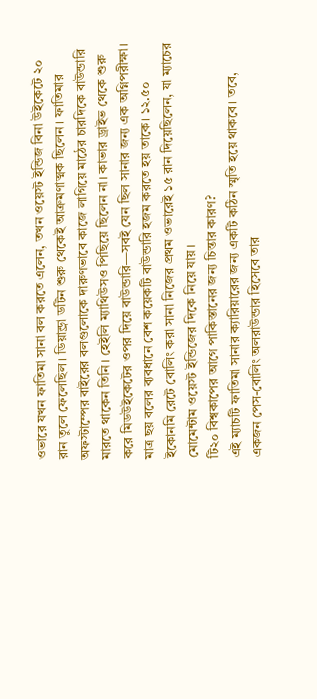ওভারে যখন ফাতিমা সানা বল করতে এলেন, তখন ওয়েস্ট ইন্ডিজ বিনা উইকেটে ২০ রান তুলে ফেলেছিল। ডিয়ান্ড্রা ডটিন শুরু থেকেই আক্রমণাত্মক ছিলেন। ফাতিমার অফস্টাম্পের বাইরের বলগুলোকে দারুণভাবে কাজে লাগিয়ে মাঠের চারদিকে বাউন্ডারি মারতে থাকেন তিনি। হেইলি ম্যাথিউসও পিছিয়ে ছিলেন না। কাভার ড্রাইভ থেকে শুরু করে মিডউইকেটের ওপর দিয়ে বাউন্ডারি—সবই যেন ছিল সানার জন্য এক অগ্নিপরীক্ষা। মাত্র ছয় বলের ব্যবধানে বেশ কয়েকটি বাউন্ডারি হজম করতে হয় তাকে। ১২.৫০ ইকোনমি রেটে বোলিং করা সানা নিজের প্রথম ওভারেই ১৫ রান দিয়েছিলেন, যা ম্যাচের মোমেন্টাম ওয়েস্ট ইন্ডিজের দিকে নিয়ে যায়।
টি২০ বিশ্বকাপের আগে পাকিস্তানের জন্য চিন্তার কারণ?
এই ম্যাচটি ফাতিমা সানার ক্যারিয়ারের জন্য একটি কঠিন স্মৃতি হয়ে থাকবে। তবে, একজন পেস-বোলিং অলরাউন্ডার হিসেবে তার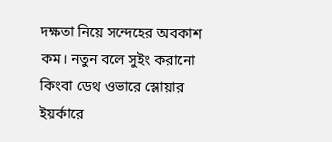দক্ষতা নিয়ে সন্দেহের অবকাশ কম। নতুন বলে সুইং করানো কিংবা ডেথ ওভারে স্লোয়ার ইয়র্কারে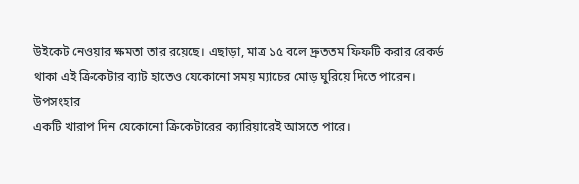উইকেট নেওয়ার ক্ষমতা তার রয়েছে। এছাড়া, মাত্র ১৫ বলে দ্রুততম ফিফটি করার রেকর্ড থাকা এই ক্রিকেটার ব্যাট হাতেও যেকোনো সময় ম্যাচের মোড় ঘুরিয়ে দিতে পারেন।
উপসংহার
একটি খারাপ দিন যেকোনো ক্রিকেটারের ক্যারিয়ারেই আসতে পারে।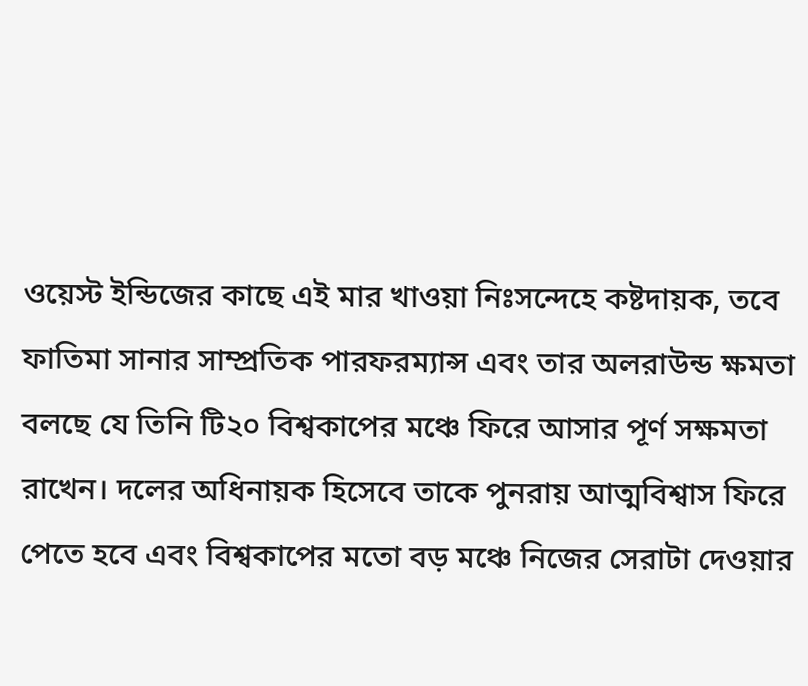ওয়েস্ট ইন্ডিজের কাছে এই মার খাওয়া নিঃসন্দেহে কষ্টদায়ক, তবে ফাতিমা সানার সাম্প্রতিক পারফরম্যান্স এবং তার অলরাউন্ড ক্ষমতা বলছে যে তিনি টি২০ বিশ্বকাপের মঞ্চে ফিরে আসার পূর্ণ সক্ষমতা রাখেন। দলের অধিনায়ক হিসেবে তাকে পুনরায় আত্মবিশ্বাস ফিরে পেতে হবে এবং বিশ্বকাপের মতো বড় মঞ্চে নিজের সেরাটা দেওয়ার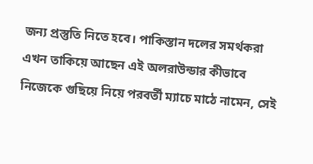জন্য প্রস্তুতি নিতে হবে। পাকিস্তান দলের সমর্থকরা এখন তাকিয়ে আছেন এই অলরাউন্ডার কীভাবে নিজেকে গুছিয়ে নিয়ে পরবর্তী ম্যাচে মাঠে নামেন, সেই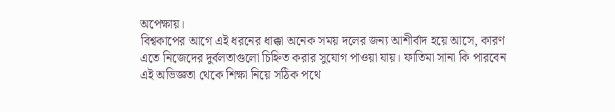অপেক্ষায়।
বিশ্বকাপের আগে এই ধরনের ধাক্কা অনেক সময় দলের জন্য আশীর্বাদ হয়ে আসে, কারণ এতে নিজেদের দুর্বলতাগুলো চিহ্নিত করার সুযোগ পাওয়া যায়। ফাতিমা সানা কি পারবেন এই অভিজ্ঞতা থেকে শিক্ষা নিয়ে সঠিক পথে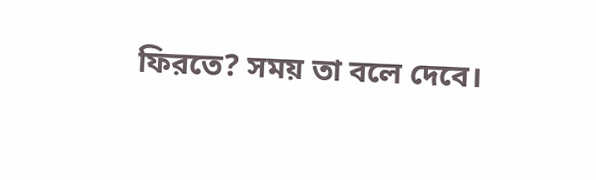ফিরতে? সময় তা বলে দেবে।